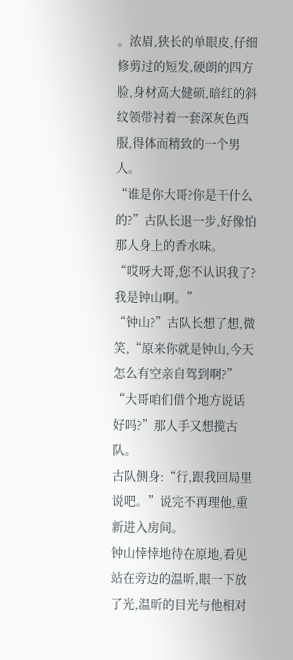。浓眉,狭长的单眼皮,仔细修剪过的短发,硬朗的四方脸,身材高大健硕,暗红的斜纹领带衬着一套深灰色西服,得体而精致的一个男人。
“谁是你大哥?你是干什么的?”古队长退一步,好像怕那人身上的香水味。
“哎呀大哥,您不认识我了?我是钟山啊。”
“钟山?”古队长想了想,微笑,“原来你就是钟山,今天怎么有空亲自驾到啊?”
“大哥咱们借个地方说话好吗?”那人手又想揽古队。
古队侧身:“行,跟我回局里说吧。”说完不再理他,重新进入房间。
钟山悻悻地待在原地,看见站在旁边的温昕,眼一下放了光,温昕的目光与他相对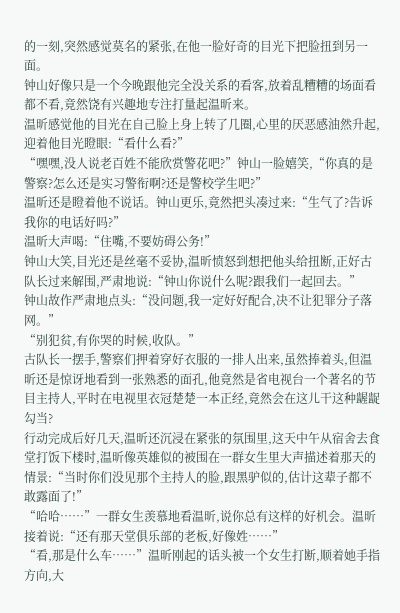的一刻,突然感觉莫名的紧张,在他一脸好奇的目光下把脸扭到另一面。
钟山好像只是一个今晚跟他完全没关系的看客,放着乱糟糟的场面看都不看,竟然饶有兴趣地专注打量起温昕来。
温昕感觉他的目光在自己脸上身上转了几圈,心里的厌恶感油然升起,迎着他目光瞪眼:“看什么看?”
“嘿嘿,没人说老百姓不能欣赏警花吧?”钟山一脸嬉笑,“你真的是警察?怎么还是实习警衔啊?还是警校学生吧?”
温昕还是瞪着他不说话。钟山更乐,竟然把头凑过来:“生气了?告诉我你的电话好吗?”
温昕大声喝:“住嘴,不要妨碍公务!”
钟山大笑,目光还是丝毫不妥协,温昕愤怒到想把他头给扭断,正好古队长过来解围,严肃地说:“钟山你说什么呢?跟我们一起回去。”
钟山故作严肃地点头:“没问题,我一定好好配合,决不让犯罪分子落网。”
“别犯贫,有你哭的时候,收队。”
古队长一摆手,警察们押着穿好衣服的一排人出来,虽然捧着头,但温昕还是惊讶地看到一张熟悉的面孔,他竟然是省电视台一个著名的节目主持人,平时在电视里衣冠楚楚一本正经,竟然会在这儿干这种龌龊勾当?
行动完成后好几天,温昕还沉浸在紧张的氛围里,这天中午从宿舍去食堂打饭下楼时,温昕像英雄似的被围在一群女生里大声描述着那天的情景:“当时你们没见那个主持人的脸,跟黑驴似的,估计这辈子都不敢露面了!”
“哈哈……”一群女生羡慕地看温昕,说你总有这样的好机会。温昕接着说:“还有那天堂俱乐部的老板,好像姓……”
“看,那是什么车……”温昕刚起的话头被一个女生打断,顺着她手指方向,大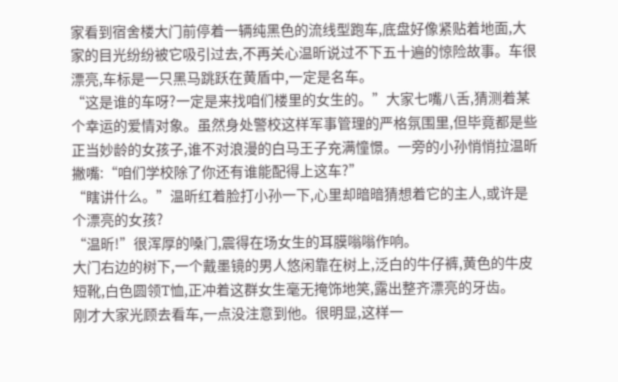家看到宿舍楼大门前停着一辆纯黑色的流线型跑车,底盘好像紧贴着地面,大家的目光纷纷被它吸引过去,不再关心温昕说过不下五十遍的惊险故事。车很漂亮,车标是一只黑马跳跃在黄盾中,一定是名车。
“这是谁的车呀?一定是来找咱们楼里的女生的。”大家七嘴八舌,猜测着某个幸运的爱情对象。虽然身处警校这样军事管理的严格氛围里,但毕竟都是些正当妙龄的女孩子,谁不对浪漫的白马王子充满憧憬。一旁的小孙悄悄拉温昕撇嘴:“咱们学校除了你还有谁能配得上这车?”
“瞎讲什么。”温昕红着脸打小孙一下,心里却暗暗猜想着它的主人,或许是个漂亮的女孩?
“温昕!”很浑厚的嗓门,震得在场女生的耳膜嗡嗡作响。
大门右边的树下,一个戴墨镜的男人悠闲靠在树上,泛白的牛仔裤,黄色的牛皮短靴,白色圆领T恤,正冲着这群女生毫无掩饰地笑,露出整齐漂亮的牙齿。
刚才大家光顾去看车,一点没注意到他。很明显,这样一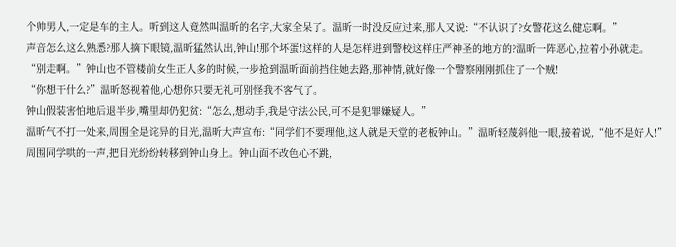个帅男人,一定是车的主人。听到这人竟然叫温昕的名字,大家全呆了。温昕一时没反应过来,那人又说:“不认识了?女警花这么健忘啊。”
声音怎么这么熟悉?那人摘下眼镜,温昕猛然认出,钟山!那个坏蛋!这样的人是怎样进到警校这样庄严神圣的地方的?温昕一阵恶心,拉着小孙就走。
“别走啊。”钟山也不管楼前女生正人多的时候,一步抢到温昕面前挡住她去路,那神情,就好像一个警察刚刚抓住了一个贼!
“你想干什么?”温昕怒视着他,心想你只要无礼可别怪我不客气了。
钟山假装害怕地后退半步,嘴里却仍犯贫:“怎么,想动手,我是守法公民,可不是犯罪嫌疑人。”
温昕气不打一处来,周围全是诧异的目光,温昕大声宣布:“同学们不要理他,这人就是天堂的老板钟山。”温昕轻蔑斜他一眼,接着说,“他不是好人!”
周围同学哄的一声,把目光纷纷转移到钟山身上。钟山面不改色心不跳,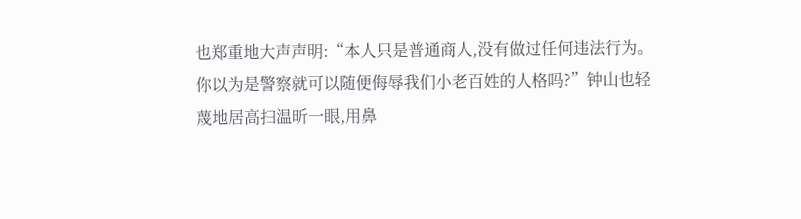也郑重地大声声明:“本人只是普通商人,没有做过任何违法行为。你以为是警察就可以随便侮辱我们小老百姓的人格吗?”钟山也轻蔑地居高扫温昕一眼,用鼻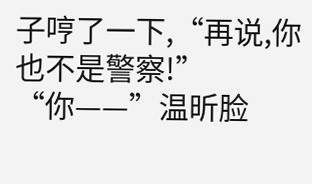子哼了一下,“再说,你也不是警察!”
“你——”温昕脸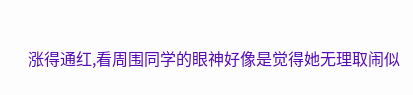涨得通红,看周围同学的眼神好像是觉得她无理取闹似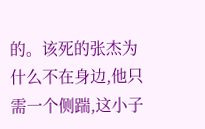的。该死的张杰为什么不在身边,他只需一个侧踹,这小子